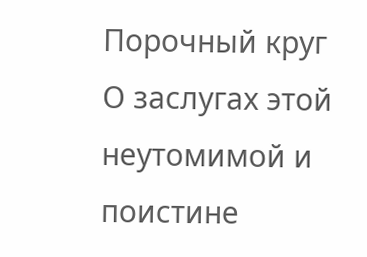Порочный круг
О заслугах этой неутомимой и поистине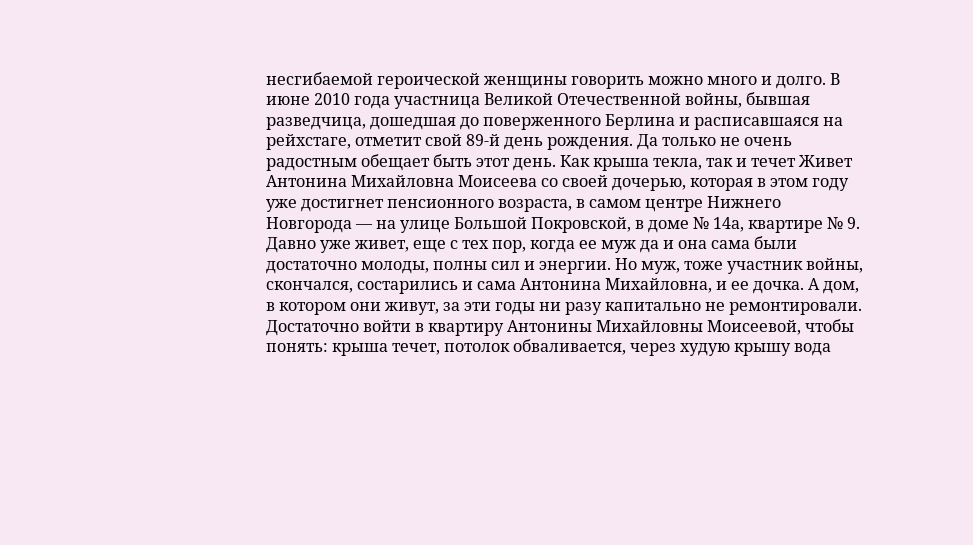несгибаемой героической женщины говорить можно много и долго. В июне 2010 года участница Великой Отечественной войны, бывшая разведчица, дошедшая до поверженного Берлина и расписавшаяся на рейхстаге, отметит свой 89‑й день рождения. Да только не очень радостным обещает быть этот день. Как крыша текла, так и течет Живет Антонина Михайловна Моисеева со своей дочерью, которая в этом году уже достигнет пенсионного возраста, в самом центре Нижнего Новгорода — на улице Большой Покровской, в доме № 14а, квартире № 9. Давно уже живет, еще с тех пор, когда ее муж да и она сама были достаточно молоды, полны сил и энергии. Но муж, тоже участник войны, скончался, состарились и сама Антонина Михайловна, и ее дочка. А дом, в котором они живут, за эти годы ни разу капитально не ремонтировали. Достаточно войти в квартиру Антонины Михайловны Моисеевой, чтобы понять: крыша течет, потолок обваливается, через худую крышу вода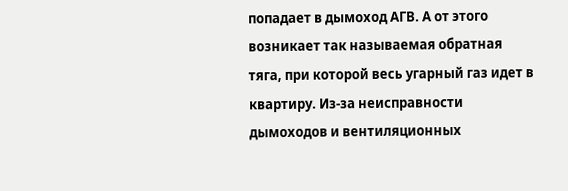попадает в дымоход АГВ. А от этого возникает так называемая обратная тяга, при которой весь угарный газ идет в квартиру. Из-за неисправности дымоходов и вентиляционных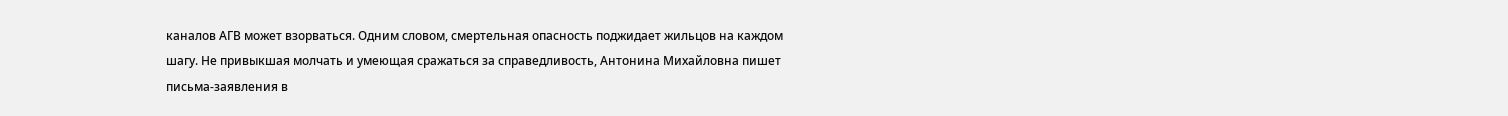каналов АГВ может взорваться. Одним словом, смертельная опасность поджидает жильцов на каждом шагу. Не привыкшая молчать и умеющая сражаться за справедливость, Антонина Михайловна пишет письма-заявления в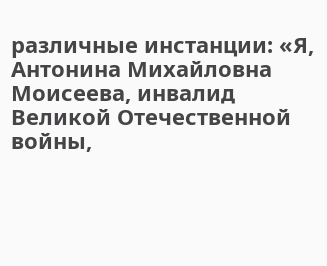различные инстанции: «Я, Антонина Михайловна Моисеева, инвалид Великой Отечественной войны,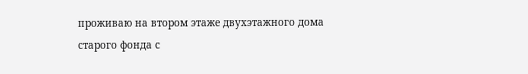проживаю на втором этаже двухэтажного дома старого фонда с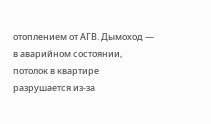отоплением от АГВ. Дымоход — в аварийном состоянии, потолок в квартире разрушается из-за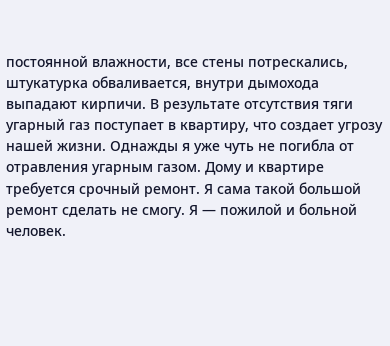постоянной влажности, все стены потрескались, штукатурка обваливается, внутри дымохода выпадают кирпичи. В результате отсутствия тяги угарный газ поступает в квартиру, что создает угрозу нашей жизни. Однажды я уже чуть не погибла от отравления угарным газом. Дому и квартире требуется срочный ремонт. Я сама такой большой ремонт сделать не смогу. Я — пожилой и больной человек.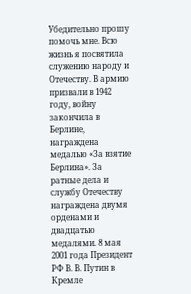Убедительно прошу помочь мне. Всю жизнь я посвятила служению народу и Отечеству. В армию призвали в 1942 году, войну закончила в Берлине, награждена медалью «За взятие Берлина». За ратные дела и службу Отечеству награждена двумя орденами и двадцатью медалями. 8 мая 2001 года Президент РФ В. В. Путин в Кремле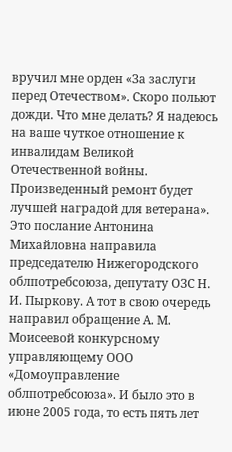вручил мне орден «За заслуги перед Отечеством». Скоро польют дожди. Что мне делать? Я надеюсь на ваше чуткое отношение к инвалидам Великой Отечественной войны. Произведенный ремонт будет лучшей наградой для ветерана». Это послание Антонина Михайловна направила председателю Нижегородского облпотребсоюза, депутату ОЗС Н. И. Пыркову. А тот в свою очередь направил обращение А. М. Моисеевой конкурсному управляющему ООО «Домоуправление облпотребсоюза». И было это в июне 2005 года, то есть пять лет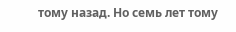тому назад. Но семь лет тому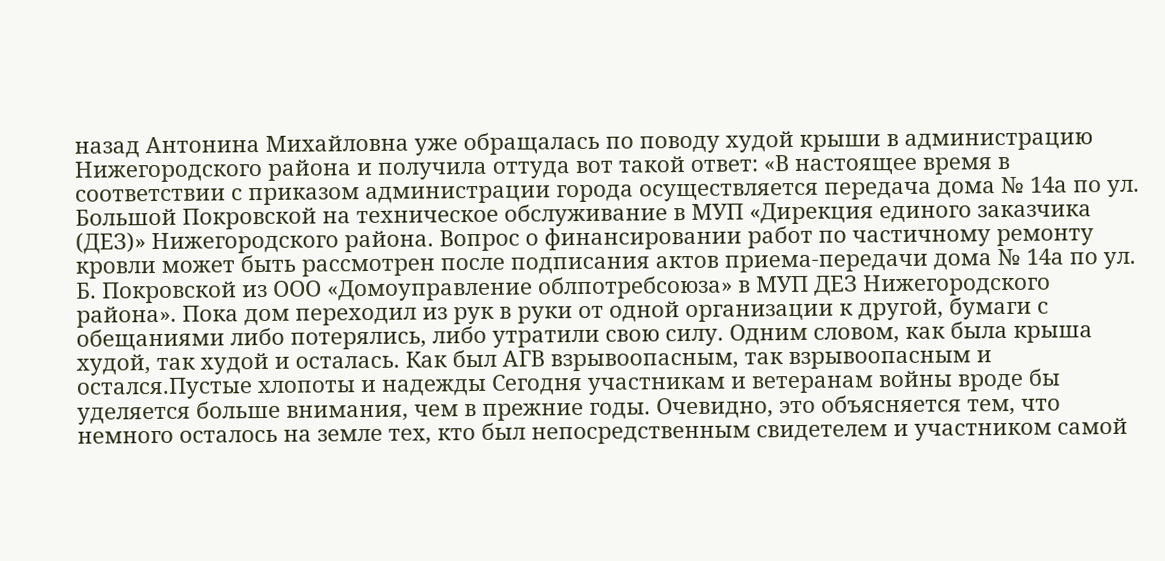назад Антонина Михайловна уже обращалась по поводу худой крыши в администрацию Нижегородского района и получила оттуда вот такой ответ: «В настоящее время в соответствии с приказом администрации города осуществляется передача дома № 14а по ул. Большой Покровской на техническое обслуживание в МУП «Дирекция единого заказчика (ДЕЗ)» Нижегородского района. Вопрос о финансировании работ по частичному ремонту кровли может быть рассмотрен после подписания актов приема-передачи дома № 14а по ул. Б. Покровской из ООО «Домоуправление облпотребсоюза» в МУП ДЕЗ Нижегородского района». Пока дом переходил из рук в руки от одной организации к другой, бумаги с обещаниями либо потерялись, либо утратили свою силу. Одним словом, как была крыша худой, так худой и осталась. Как был АГВ взрывоопасным, так взрывоопасным и остался.Пустые хлопоты и надежды Сегодня участникам и ветеранам войны вроде бы уделяется больше внимания, чем в прежние годы. Очевидно, это объясняется тем, что немного осталось на земле тех, кто был непосредственным свидетелем и участником самой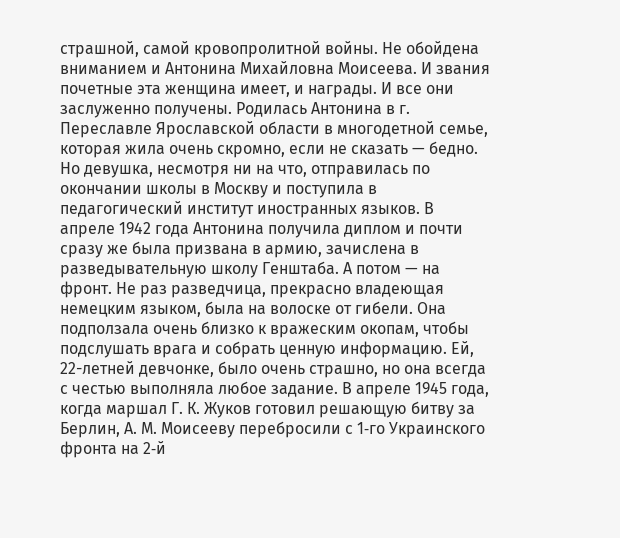страшной, самой кровопролитной войны. Не обойдена вниманием и Антонина Михайловна Моисеева. И звания почетные эта женщина имеет, и награды. И все они заслуженно получены. Родилась Антонина в г. Переславле Ярославской области в многодетной семье, которая жила очень скромно, если не сказать — бедно. Но девушка, несмотря ни на что, отправилась по окончании школы в Москву и поступила в педагогический институт иностранных языков. В апреле 1942 года Антонина получила диплом и почти сразу же была призвана в армию, зачислена в разведывательную школу Генштаба. А потом — на фронт. Не раз разведчица, прекрасно владеющая немецким языком, была на волоске от гибели. Она подползала очень близко к вражеским окопам, чтобы подслушать врага и собрать ценную информацию. Ей, 22-летней девчонке, было очень страшно, но она всегда с честью выполняла любое задание. В апреле 1945 года, когда маршал Г. К. Жуков готовил решающую битву за Берлин, А. М. Моисееву перебросили с 1‑го Украинского фронта на 2‑й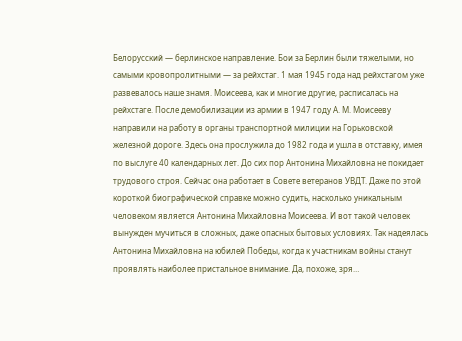Белорусский — берлинское направление. Бои за Берлин были тяжелыми, но самыми кровопролитными — за рейхстаг. 1 мая 1945 года над рейхстагом уже развевалось наше знамя. Моисеева, как и многие другие, расписалась на рейхстаге. После демобилизации из армии в 1947 году А. М. Моисееву направили на работу в органы транспортной милиции на Горьковской железной дороге. Здесь она прослужила до 1982 года и ушла в отставку, имея по выслуге 40 календарных лет. До сих пор Антонина Михайловна не покидает трудового строя. Сейчас она работает в Совете ветеранов УВДТ. Даже по этой короткой биографической справке можно судить, насколько уникальным человеком является Антонина Михайловна Моисеева. И вот такой человек вынужден мучиться в сложных, даже опасных бытовых условиях. Так надеялась Антонина Михайловна на юбилей Победы, когда к участникам войны станут проявлять наиболее пристальное внимание. Да, похоже, зря…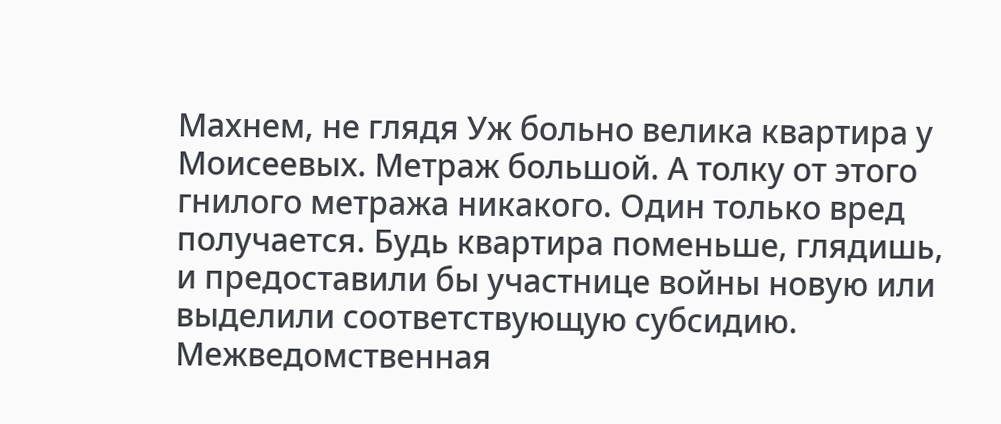Махнем, не глядя Уж больно велика квартира у Моисеевых. Метраж большой. А толку от этого гнилого метража никакого. Один только вред получается. Будь квартира поменьше, глядишь, и предоставили бы участнице войны новую или выделили соответствующую субсидию. Межведомственная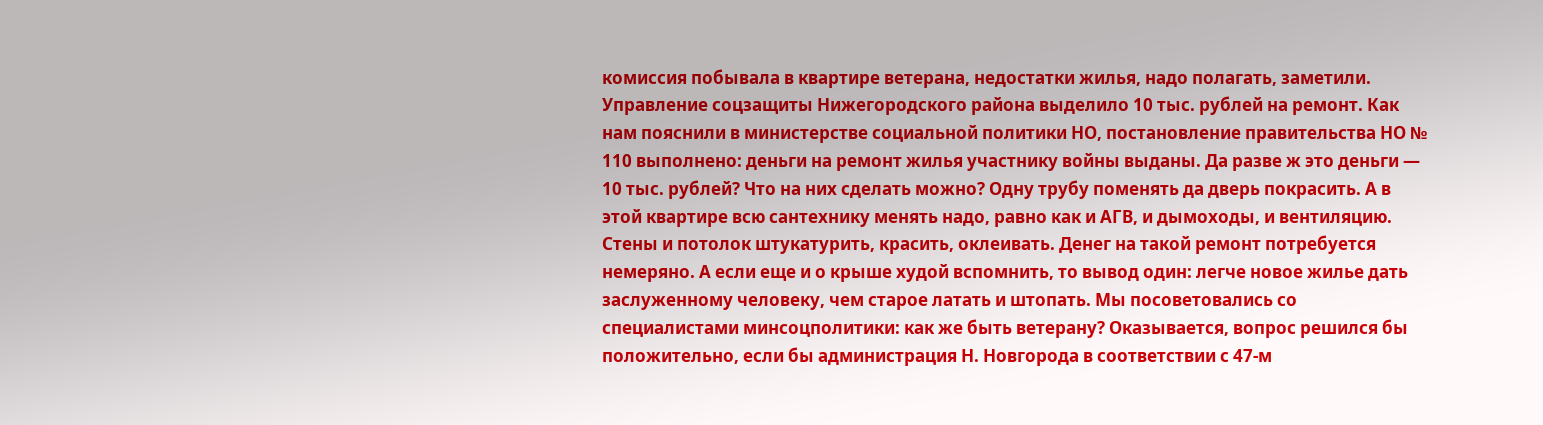комиссия побывала в квартире ветерана, недостатки жилья, надо полагать, заметили. Управление соцзащиты Нижегородского района выделило 10 тыс. рублей на ремонт. Как нам пояснили в министерстве социальной политики НО, постановление правительства НО № 110 выполнено: деньги на ремонт жилья участнику войны выданы. Да разве ж это деньги — 10 тыс. рублей? Что на них сделать можно? Одну трубу поменять да дверь покрасить. А в этой квартире всю сантехнику менять надо, равно как и АГВ, и дымоходы, и вентиляцию. Стены и потолок штукатурить, красить, оклеивать. Денег на такой ремонт потребуется немеряно. А если еще и о крыше худой вспомнить, то вывод один: легче новое жилье дать заслуженному человеку, чем старое латать и штопать. Мы посоветовались со специалистами минсоцполитики: как же быть ветерану? Оказывается, вопрос решился бы положительно, если бы администрация Н. Новгорода в соответствии с 47‑м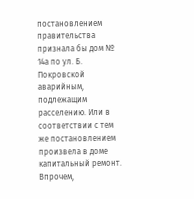постановлением правительства признала бы дом № 14а по ул. Б. Покровской аварийным, подлежащим расселению. Или в соответствии с тем же постановлением произвела в доме капитальный ремонт. Впрочем,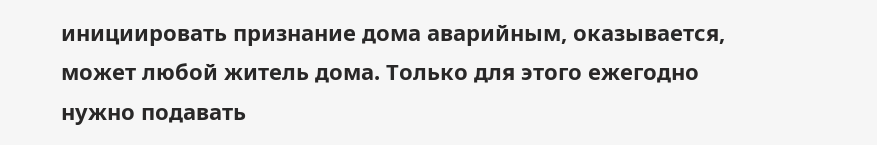инициировать признание дома аварийным, оказывается, может любой житель дома. Только для этого ежегодно нужно подавать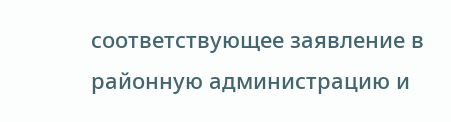соответствующее заявление в районную администрацию и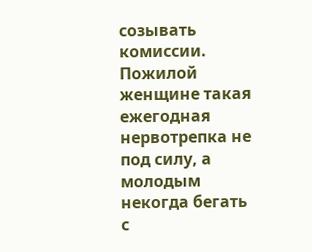созывать комиссии. Пожилой женщине такая ежегодная нервотрепка не под силу, а молодым некогда бегать с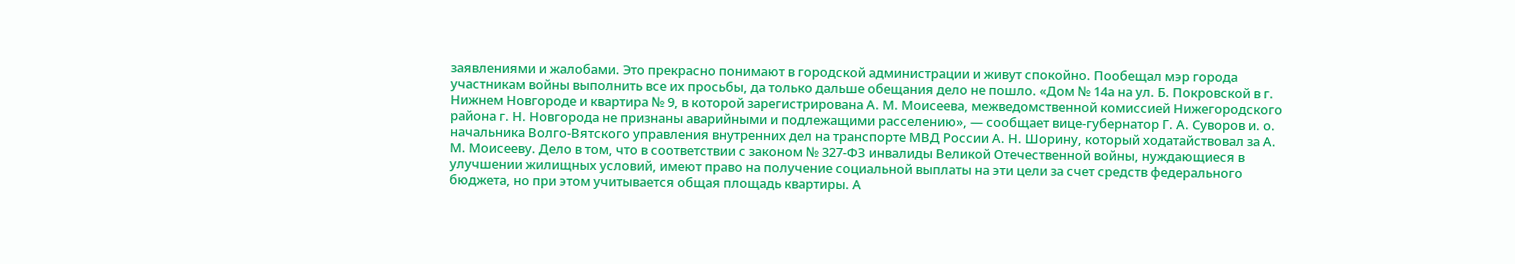заявлениями и жалобами. Это прекрасно понимают в городской администрации и живут спокойно. Пообещал мэр города участникам войны выполнить все их просьбы, да только дальше обещания дело не пошло. «Дом № 14а на ул. Б. Покровской в г. Нижнем Новгороде и квартира № 9, в которой зарегистрирована А. М. Моисеева, межведомственной комиссией Нижегородского района г. Н. Новгорода не признаны аварийными и подлежащими расселению», — сообщает вице-губернатор Г. А. Суворов и. о. начальника Волго-Вятского управления внутренних дел на транспорте МВД России А. Н. Шорину, который ходатайствовал за А. М. Моисееву. Дело в том, что в соответствии с законом № 327-ФЗ инвалиды Великой Отечественной войны, нуждающиеся в улучшении жилищных условий, имеют право на получение социальной выплаты на эти цели за счет средств федерального бюджета, но при этом учитывается общая площадь квартиры. А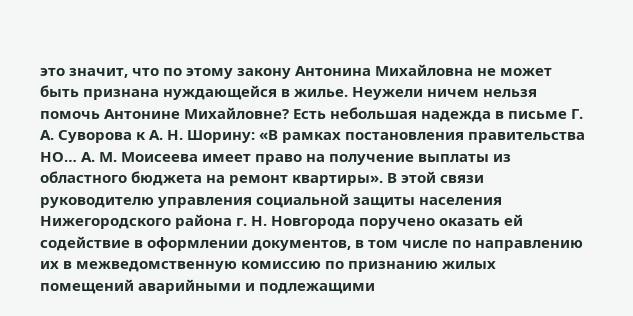это значит, что по этому закону Антонина Михайловна не может быть признана нуждающейся в жилье. Неужели ничем нельзя помочь Антонине Михайловне? Есть небольшая надежда в письме Г. А. Суворова к А. Н. Шорину: «В рамках постановления правительства НО… А. М. Моисеева имеет право на получение выплаты из областного бюджета на ремонт квартиры». В этой связи руководителю управления социальной защиты населения Нижегородского района г. Н. Новгорода поручено оказать ей содействие в оформлении документов, в том числе по направлению их в межведомственную комиссию по признанию жилых помещений аварийными и подлежащими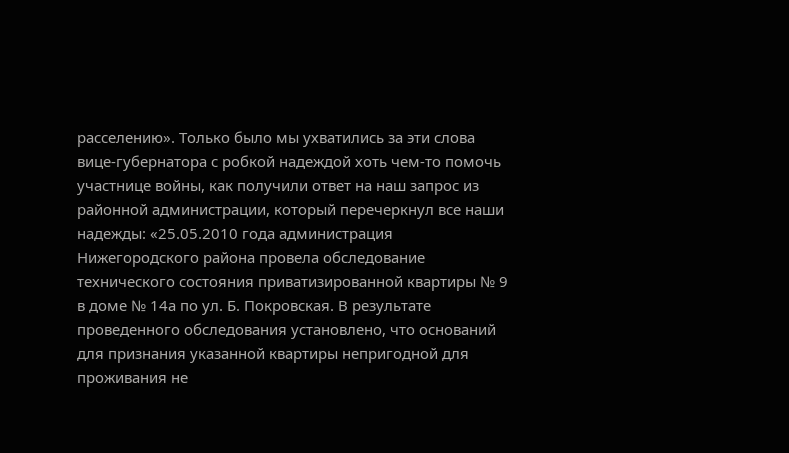расселению». Только было мы ухватились за эти слова вице-губернатора с робкой надеждой хоть чем-то помочь участнице войны, как получили ответ на наш запрос из районной администрации, который перечеркнул все наши надежды: «25.05.2010 года администрация Нижегородского района провела обследование технического состояния приватизированной квартиры № 9 в доме № 14а по ул. Б. Покровская. В результате проведенного обследования установлено, что оснований для признания указанной квартиры непригодной для проживания не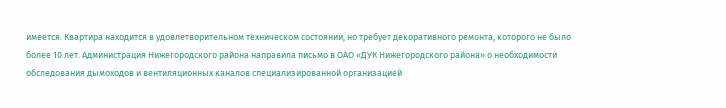имеется. Квартира находится в удовлетворительном техническом состоянии, но требует декоративного ремонта, которого не было более 10 лет. Администрация Нижегородского района направила письмо в ОАО «ДУК Нижегородского района» о необходимости обследования дымоходов и вентиляционных каналов специализированной организацией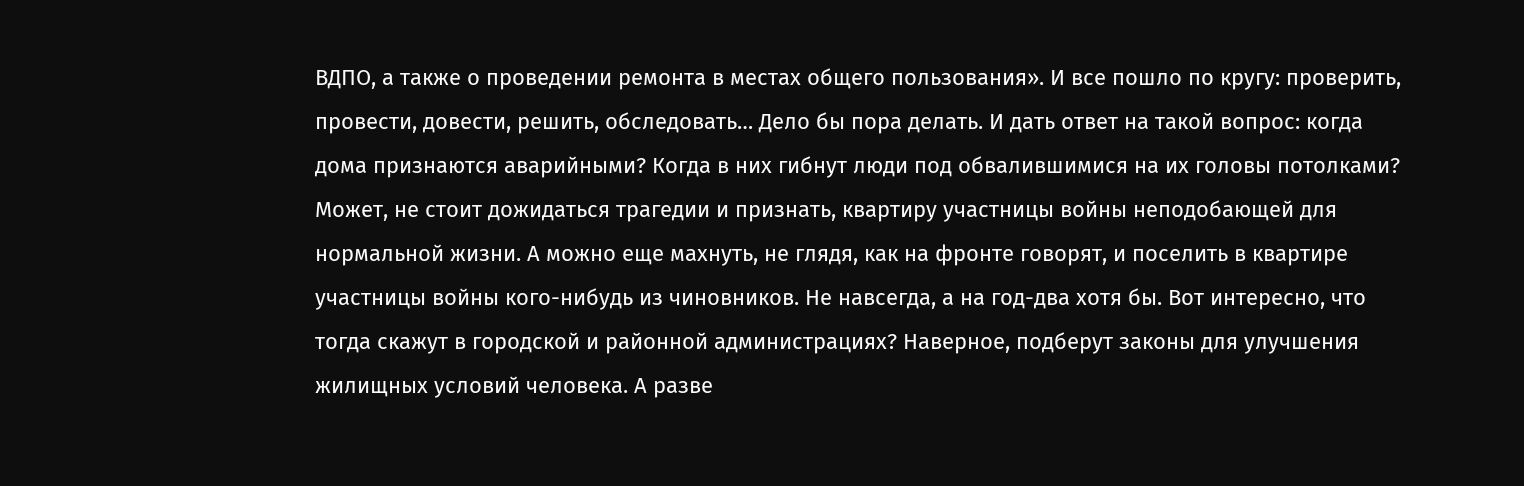ВДПО, а также о проведении ремонта в местах общего пользования». И все пошло по кругу: проверить, провести, довести, решить, обследовать… Дело бы пора делать. И дать ответ на такой вопрос: когда дома признаются аварийными? Когда в них гибнут люди под обвалившимися на их головы потолками? Может, не стоит дожидаться трагедии и признать, квартиру участницы войны неподобающей для нормальной жизни. А можно еще махнуть, не глядя, как на фронте говорят, и поселить в квартире участницы войны кого-нибудь из чиновников. Не навсегда, а на год-два хотя бы. Вот интересно, что тогда скажут в городской и районной администрациях? Наверное, подберут законы для улучшения жилищных условий человека. А разве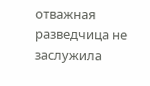отважная разведчица не заслужила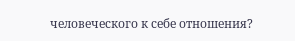человеческого к себе отношения?